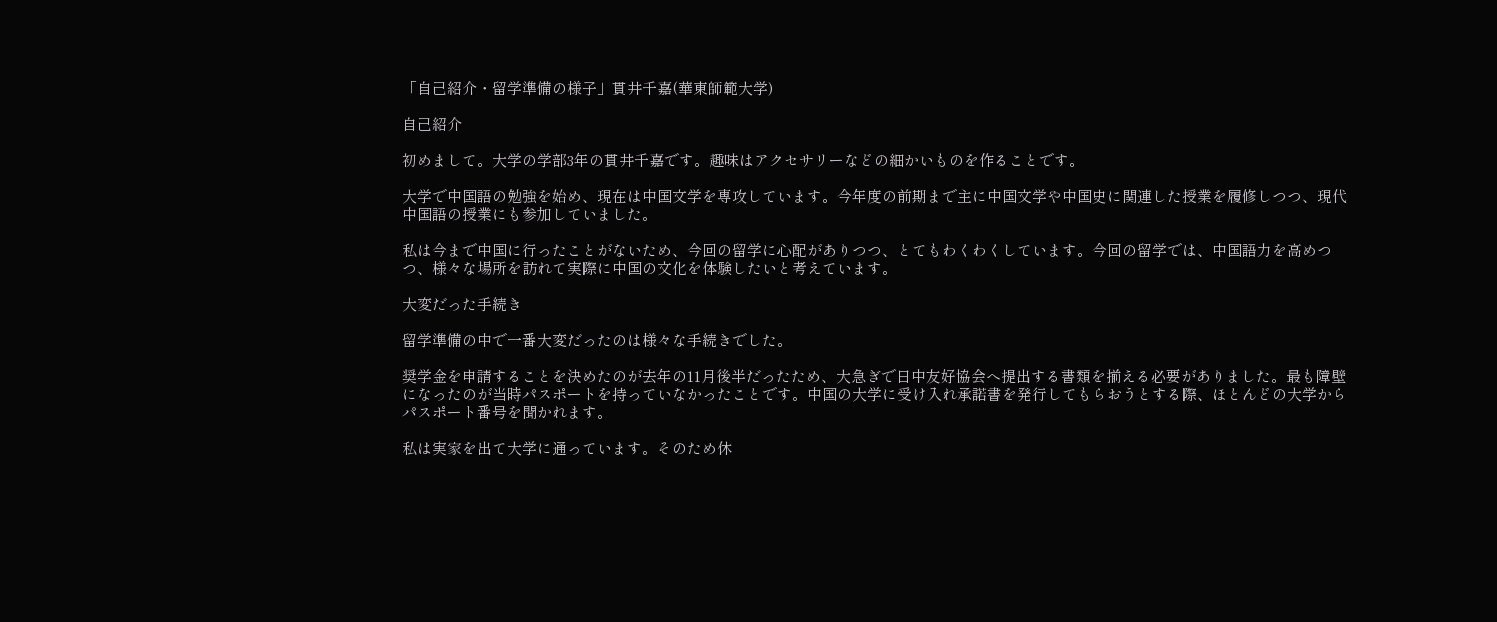「自己紹介・留学準備の様子」貫井千嘉(華東師範大学)

自己紹介

初めまして。大学の学部3年の貫井千嘉です。趣味はアクセサリーなどの細かいものを作ることです。

大学で中国語の勉強を始め、現在は中国文学を専攻しています。今年度の前期まで主に中国文学や中国史に関連した授業を履修しつつ、現代中国語の授業にも参加していました。

私は今まで中国に行ったことがないため、今回の留学に心配がありつつ、とてもわくわくしています。今回の留学では、中国語力を高めつつ、様々な場所を訪れて実際に中国の文化を体験したいと考えています。

大変だった手続き

留学準備の中で一番大変だったのは様々な手続きでした。

奨学金を申請することを決めたのが去年の11月後半だったため、大急ぎで日中友好協会へ提出する書類を揃える必要がありました。最も障壁になったのが当時パスポートを持っていなかったことです。中国の大学に受け入れ承諾書を発行してもらおうとする際、ほとんどの大学からパスポート番号を聞かれます。

私は実家を出て大学に通っています。そのため休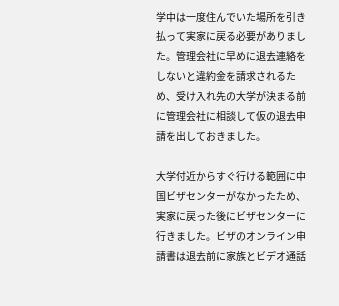学中は一度住んでいた場所を引き払って実家に戻る必要がありました。管理会社に早めに退去連絡をしないと違約金を請求されるため、受け入れ先の大学が決まる前に管理会社に相談して仮の退去申請を出しておきました。

大学付近からすぐ行ける範囲に中国ビザセンターがなかったため、実家に戻った後にビザセンターに行きました。ビザのオンライン申請書は退去前に家族とビデオ通話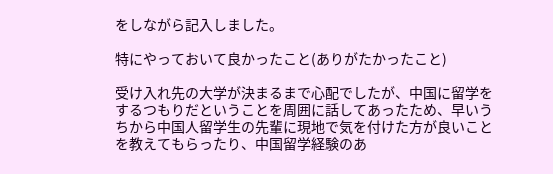をしながら記入しました。

特にやっておいて良かったこと(ありがたかったこと)

受け入れ先の大学が決まるまで心配でしたが、中国に留学をするつもりだということを周囲に話してあったため、早いうちから中国人留学生の先輩に現地で気を付けた方が良いことを教えてもらったり、中国留学経験のあ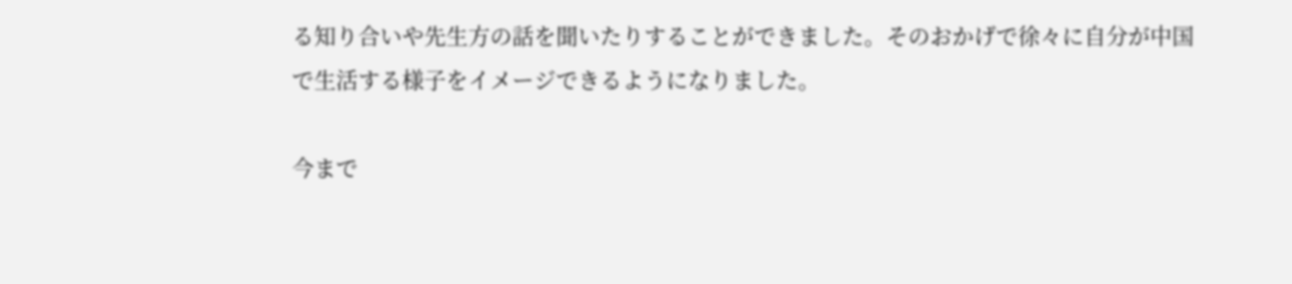る知り合いや先生方の話を聞いたりすることができました。そのおかげで徐々に自分が中国で生活する様子をイメージできるようになりました。

今まで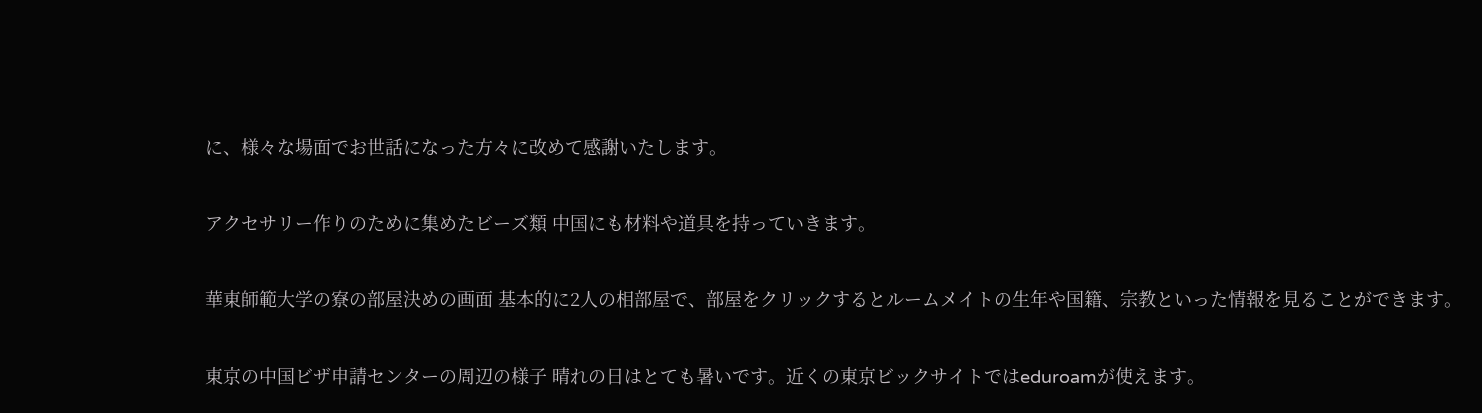に、様々な場面でお世話になった方々に改めて感謝いたします。

アクセサリー作りのために集めたビーズ類 中国にも材料や道具を持っていきます。

華東師範大学の寮の部屋決めの画面 基本的に2人の相部屋で、部屋をクリックするとルームメイトの生年や国籍、宗教といった情報を見ることができます。

東京の中国ビザ申請センターの周辺の様子 晴れの日はとても暑いです。近くの東京ビックサイトではeduroamが使えます。